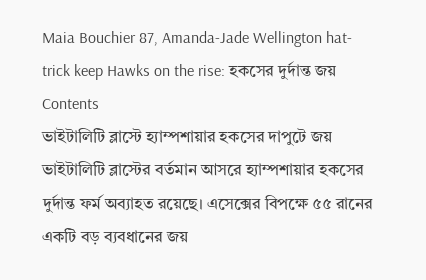Maia Bouchier 87, Amanda-Jade Wellington hat-trick keep Hawks on the rise: হকসের দুর্দান্ত জয়
Contents
ভাইটালিটি ব্লাস্টে হ্যাম্পশায়ার হকসের দাপুটে জয়
ভাইটালিটি ব্লাস্টের বর্তমান আসরে হ্যাম্পশায়ার হকসের দুর্দান্ত ফর্ম অব্যাহত রয়েছে। এসেক্সের বিপক্ষে ৫৫ রানের একটি বড় ব্যবধানের জয়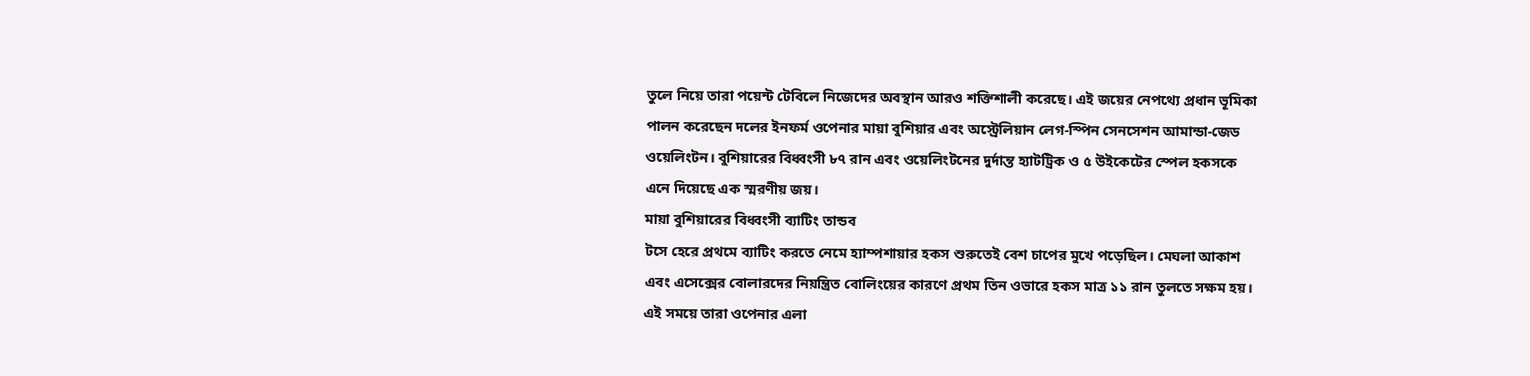তুলে নিয়ে তারা পয়েন্ট টেবিলে নিজেদের অবস্থান আরও শক্তিশালী করেছে। এই জয়ের নেপথ্যে প্রধান ভূমিকা পালন করেছেন দলের ইনফর্ম ওপেনার মায়া বুশিয়ার এবং অস্ট্রেলিয়ান লেগ-স্পিন সেনসেশন আমান্ডা-জেড ওয়েলিংটন। বুশিয়ারের বিধ্বংসী ৮৭ রান এবং ওয়েলিংটনের দুর্দান্ত হ্যাটট্রিক ও ৫ উইকেটের স্পেল হকসকে এনে দিয়েছে এক স্মরণীয় জয়।
মায়া বুশিয়ারের বিধ্বংসী ব্যাটিং তান্ডব
টসে হেরে প্রথমে ব্যাটিং করতে নেমে হ্যাম্পশায়ার হকস শুরুতেই বেশ চাপের মুখে পড়েছিল। মেঘলা আকাশ এবং এসেক্সের বোলারদের নিয়ন্ত্রিত বোলিংয়ের কারণে প্রথম তিন ওভারে হকস মাত্র ১১ রান তুলতে সক্ষম হয়। এই সময়ে তারা ওপেনার এলা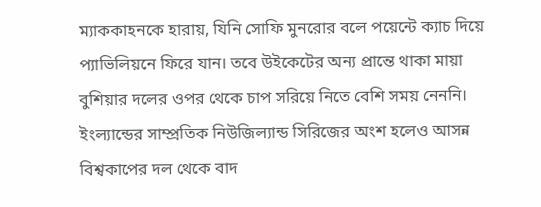ম্যাককাহনকে হারায়, যিনি সোফি মুনরোর বলে পয়েন্টে ক্যাচ দিয়ে প্যাভিলিয়নে ফিরে যান। তবে উইকেটের অন্য প্রান্তে থাকা মায়া বুশিয়ার দলের ওপর থেকে চাপ সরিয়ে নিতে বেশি সময় নেননি।
ইংল্যান্ডের সাম্প্রতিক নিউজিল্যান্ড সিরিজের অংশ হলেও আসন্ন বিশ্বকাপের দল থেকে বাদ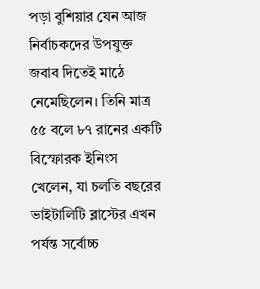পড়া বুশিয়ার যেন আজ নির্বাচকদের উপযুক্ত জবাব দিতেই মাঠে নেমেছিলেন। তিনি মাত্র ৫৫ বলে ৮৭ রানের একটি বিস্ফোরক ইনিংস খেলেন, যা চলতি বছরের ভাইটালিটি ব্লাস্টের এখন পর্যন্ত সর্বোচ্চ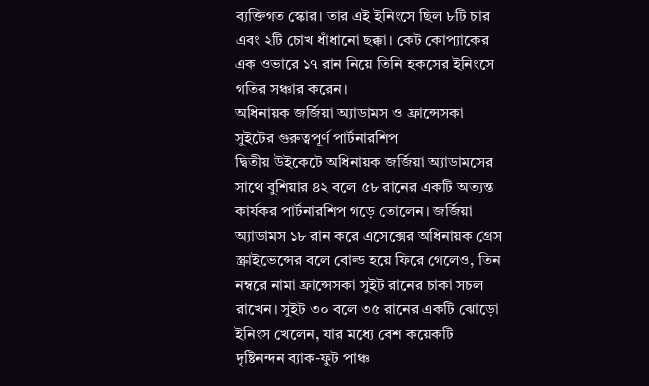ব্যক্তিগত স্কোর। তার এই ইনিংসে ছিল ৮টি চার এবং ২টি চোখ ধাঁধানো ছক্কা। কেট কোপ্যাকের এক ওভারে ১৭ রান নিয়ে তিনি হকসের ইনিংসে গতির সঞ্চার করেন।
অধিনায়ক জর্জিয়া অ্যাডামস ও ফ্রান্সেসকা সুইটের গুরুত্বপূর্ণ পার্টনারশিপ
দ্বিতীয় উইকেটে অধিনায়ক জর্জিয়া অ্যাডামসের সাথে বুশিয়ার ৪২ বলে ৫৮ রানের একটি অত্যন্ত কার্যকর পার্টনারশিপ গড়ে তোলেন। জর্জিয়া অ্যাডামস ১৮ রান করে এসেক্সের অধিনায়ক গ্রেস স্ক্রাইভেন্সের বলে বোল্ড হয়ে ফিরে গেলেও, তিন নম্বরে নামা ফ্রান্সেসকা সুইট রানের চাকা সচল রাখেন। সুইট ৩০ বলে ৩৫ রানের একটি ঝোড়ো ইনিংস খেলেন, যার মধ্যে বেশ কয়েকটি দৃষ্টিনন্দন ব্যাক-ফুট পাঞ্চ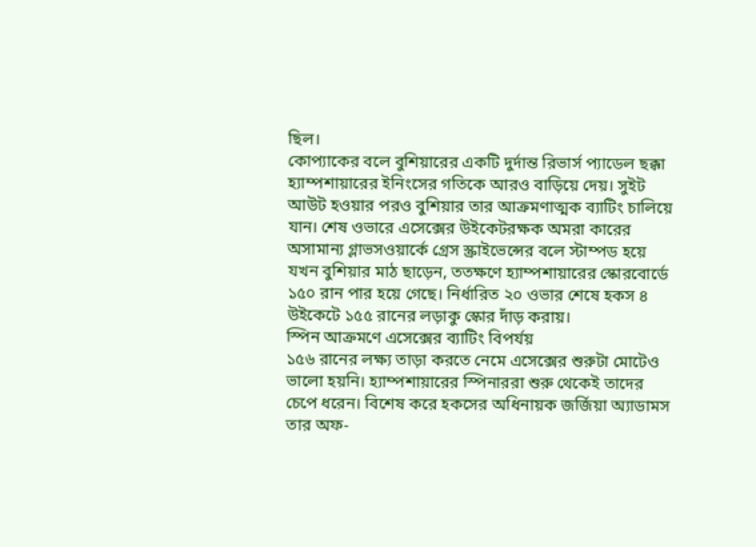ছিল।
কোপ্যাকের বলে বুশিয়ারের একটি দুর্দান্ত রিভার্স প্যাডেল ছক্কা হ্যাম্পশায়ারের ইনিংসের গতিকে আরও বাড়িয়ে দেয়। সুইট আউট হওয়ার পরও বুশিয়ার তার আক্রমণাত্মক ব্যাটিং চালিয়ে যান। শেষ ওভারে এসেক্সের উইকেটরক্ষক অমরা কারের অসামান্য গ্লাভসওয়ার্কে গ্রেস স্ক্রাইভেন্সের বলে স্টাম্পড হয়ে যখন বুশিয়ার মাঠ ছাড়েন, ততক্ষণে হ্যাম্পশায়ারের স্কোরবোর্ডে ১৫০ রান পার হয়ে গেছে। নির্ধারিত ২০ ওভার শেষে হকস ৪ উইকেটে ১৫৫ রানের লড়াকু স্কোর দাঁড় করায়।
স্পিন আক্রমণে এসেক্সের ব্যাটিং বিপর্যয়
১৫৬ রানের লক্ষ্য তাড়া করতে নেমে এসেক্সের শুরুটা মোটেও ভালো হয়নি। হ্যাম্পশায়ারের স্পিনাররা শুরু থেকেই তাদের চেপে ধরেন। বিশেষ করে হকসের অধিনায়ক জর্জিয়া অ্যাডামস তার অফ-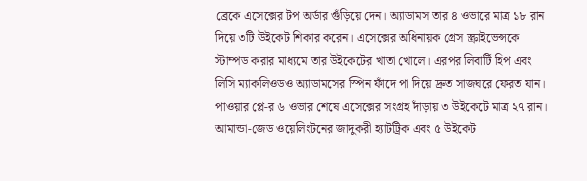ব্রেকে এসেক্সের টপ অর্ডার গুঁড়িয়ে দেন। অ্যাডামস তার ৪ ওভারে মাত্র ১৮ রান দিয়ে ৩টি উইকেট শিকার করেন। এসেক্সের অধিনায়ক গ্রেস স্ক্রাইভেন্সকে স্টাম্পড করার মাধ্যমে তার উইকেটের খাতা খোলে। এরপর লিবার্টি হিপ এবং লিসি ম্যাকলিওডও অ্যাডামসের স্পিন ফাঁদে পা দিয়ে দ্রুত সাজঘরে ফেরত যান। পাওয়ার প্লে-র ৬ ওভার শেষে এসেক্সের সংগ্রহ দাঁড়ায় ৩ উইকেটে মাত্র ২৭ রান।
আমান্ডা-জেড ওয়েলিংটনের জাদুকরী হ্যাটট্রিক এবং ৫ উইকেট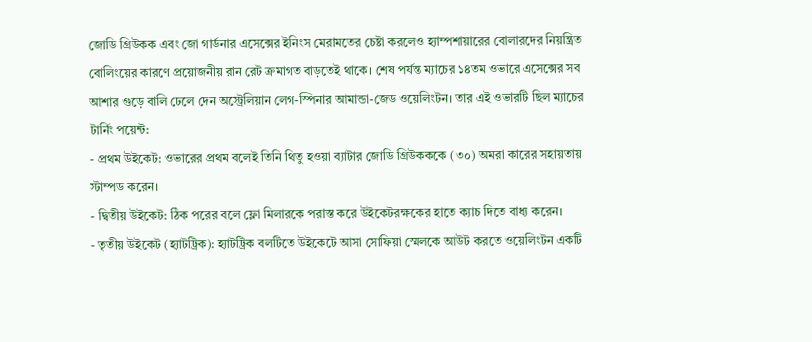জোডি গ্রিউকক এবং জো গার্ডনার এসেক্সের ইনিংস মেরামতের চেষ্টা করলেও হ্যাম্পশায়ারের বোলারদের নিয়ন্ত্রিত বোলিংয়ের কারণে প্রয়োজনীয় রান রেট ক্রমাগত বাড়তেই থাকে। শেষ পর্যন্ত ম্যাচের ১৪তম ওভারে এসেক্সের সব আশার গুড়ে বালি ঢেলে দেন অস্ট্রেলিয়ান লেগ-স্পিনার আমান্ডা-জেড ওয়েলিংটন। তার এই ওভারটি ছিল ম্যাচের টার্নিং পয়েন্ট:
- প্রথম উইকেট: ওভারের প্রথম বলেই তিনি থিতু হওয়া ব্যাটার জোডি গ্রিউকককে (৩০) অমরা কারের সহায়তায় স্টাম্পড করেন।
- দ্বিতীয় উইকেট: ঠিক পরের বলে ফ্লো মিলারকে পরাস্ত করে উইকেটরক্ষকের হাতে ক্যাচ দিতে বাধ্য করেন।
- তৃতীয় উইকেট (হ্যাটট্রিক): হ্যাটট্রিক বলটিতে উইকেটে আসা সোফিয়া স্মেলকে আউট করতে ওয়েলিংটন একটি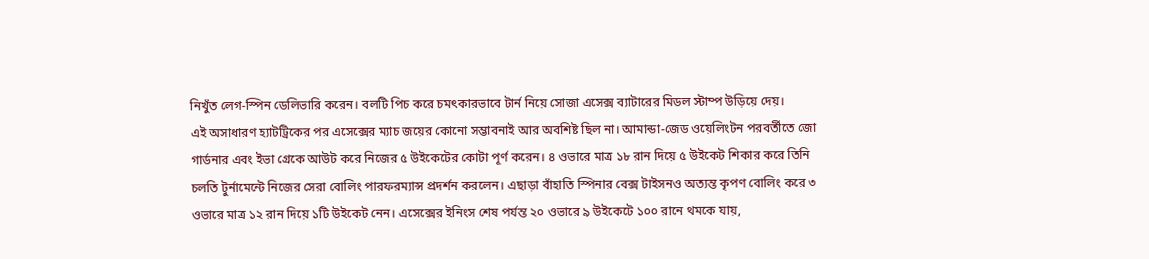নিখুঁত লেগ-স্পিন ডেলিভারি করেন। বলটি পিচ করে চমৎকারভাবে টার্ন নিয়ে সোজা এসেক্স ব্যাটারের মিডল স্টাম্প উড়িয়ে দেয়।
এই অসাধারণ হ্যাটট্রিকের পর এসেক্সের ম্যাচ জয়ের কোনো সম্ভাবনাই আর অবশিষ্ট ছিল না। আমান্ডা-জেড ওয়েলিংটন পরবর্তীতে জো গার্ডনার এবং ইভা গ্রেকে আউট করে নিজের ৫ উইকেটের কোটা পূর্ণ করেন। ৪ ওভারে মাত্র ১৮ রান দিয়ে ৫ উইকেট শিকার করে তিনি চলতি টুর্নামেন্টে নিজের সেরা বোলিং পারফরম্যান্স প্রদর্শন করলেন। এছাড়া বাঁহাতি স্পিনার বেক্স টাইসনও অত্যন্ত কৃপণ বোলিং করে ৩ ওভারে মাত্র ১২ রান দিয়ে ১টি উইকেট নেন। এসেক্সের ইনিংস শেষ পর্যন্ত ২০ ওভারে ৯ উইকেটে ১০০ রানে থমকে যায়,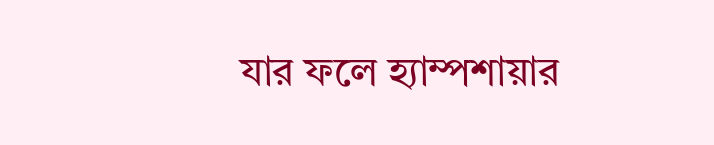যার ফলে হ্যাম্পশায়ার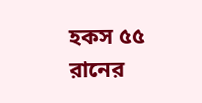হকস ৫৫ রানের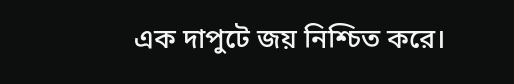এক দাপুটে জয় নিশ্চিত করে।